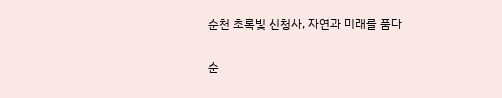순천 초록빛 신청사, 자연과 미래를 품다

순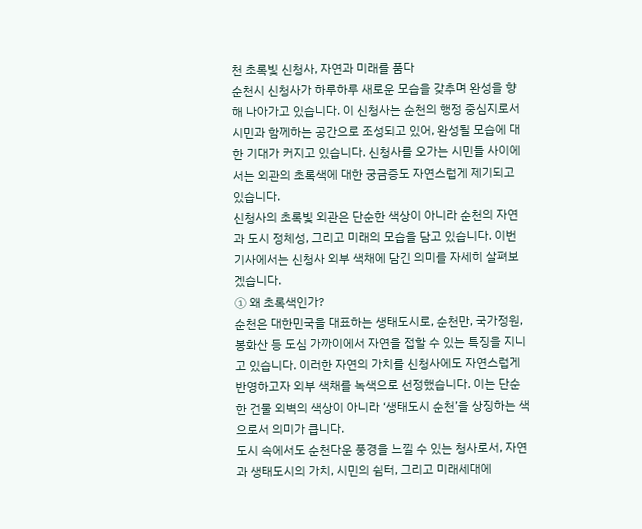천 초록빛 신청사, 자연과 미래를 품다
순천시 신청사가 하루하루 새로운 모습을 갖추며 완성을 향해 나아가고 있습니다. 이 신청사는 순천의 행정 중심지로서 시민과 함께하는 공간으로 조성되고 있어, 완성될 모습에 대한 기대가 커지고 있습니다. 신청사를 오가는 시민들 사이에서는 외관의 초록색에 대한 궁금증도 자연스럽게 제기되고 있습니다.
신청사의 초록빛 외관은 단순한 색상이 아니라 순천의 자연과 도시 정체성, 그리고 미래의 모습을 담고 있습니다. 이번 기사에서는 신청사 외부 색채에 담긴 의미를 자세히 살펴보겠습니다.
① 왜 초록색인가?
순천은 대한민국을 대표하는 생태도시로, 순천만, 국가정원, 봉화산 등 도심 가까이에서 자연을 접할 수 있는 특징을 지니고 있습니다. 이러한 자연의 가치를 신청사에도 자연스럽게 반영하고자 외부 색채를 녹색으로 선정했습니다. 이는 단순한 건물 외벽의 색상이 아니라 ‘생태도시 순천’을 상징하는 색으로서 의미가 큽니다.
도시 속에서도 순천다운 풍경을 느낄 수 있는 청사로서, 자연과 생태도시의 가치, 시민의 쉼터, 그리고 미래세대에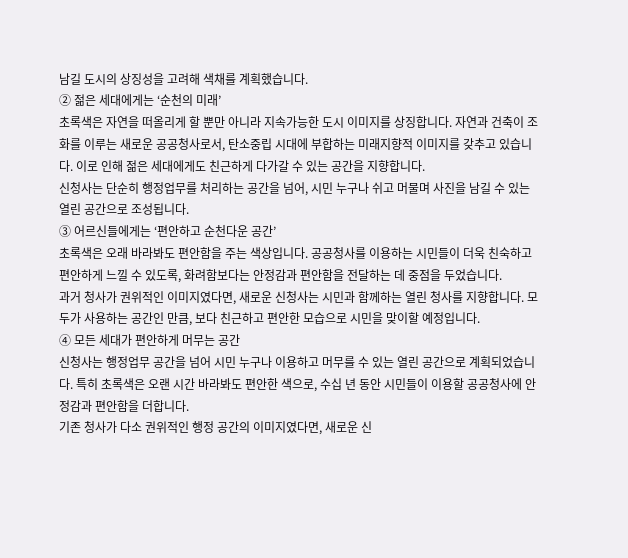남길 도시의 상징성을 고려해 색채를 계획했습니다.
② 젊은 세대에게는 ‘순천의 미래’
초록색은 자연을 떠올리게 할 뿐만 아니라 지속가능한 도시 이미지를 상징합니다. 자연과 건축이 조화를 이루는 새로운 공공청사로서, 탄소중립 시대에 부합하는 미래지향적 이미지를 갖추고 있습니다. 이로 인해 젊은 세대에게도 친근하게 다가갈 수 있는 공간을 지향합니다.
신청사는 단순히 행정업무를 처리하는 공간을 넘어, 시민 누구나 쉬고 머물며 사진을 남길 수 있는 열린 공간으로 조성됩니다.
③ 어르신들에게는 ‘편안하고 순천다운 공간’
초록색은 오래 바라봐도 편안함을 주는 색상입니다. 공공청사를 이용하는 시민들이 더욱 친숙하고 편안하게 느낄 수 있도록, 화려함보다는 안정감과 편안함을 전달하는 데 중점을 두었습니다.
과거 청사가 권위적인 이미지였다면, 새로운 신청사는 시민과 함께하는 열린 청사를 지향합니다. 모두가 사용하는 공간인 만큼, 보다 친근하고 편안한 모습으로 시민을 맞이할 예정입니다.
④ 모든 세대가 편안하게 머무는 공간
신청사는 행정업무 공간을 넘어 시민 누구나 이용하고 머무를 수 있는 열린 공간으로 계획되었습니다. 특히 초록색은 오랜 시간 바라봐도 편안한 색으로, 수십 년 동안 시민들이 이용할 공공청사에 안정감과 편안함을 더합니다.
기존 청사가 다소 권위적인 행정 공간의 이미지였다면, 새로운 신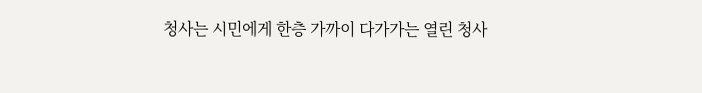청사는 시민에게 한층 가까이 다가가는 열린 청사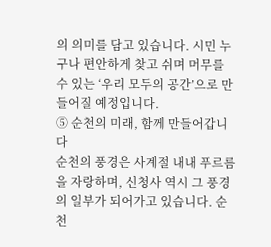의 의미를 담고 있습니다. 시민 누구나 편안하게 찾고 쉬며 머무를 수 있는 ‘우리 모두의 공간’으로 만들어질 예정입니다.
⑤ 순천의 미래, 함께 만들어갑니다
순천의 풍경은 사계절 내내 푸르름을 자랑하며, 신청사 역시 그 풍경의 일부가 되어가고 있습니다. 순천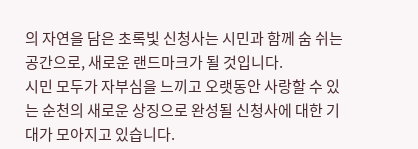의 자연을 담은 초록빛 신청사는 시민과 함께 숨 쉬는 공간으로, 새로운 랜드마크가 될 것입니다.
시민 모두가 자부심을 느끼고 오랫동안 사랑할 수 있는 순천의 새로운 상징으로 완성될 신청사에 대한 기대가 모아지고 있습니다.